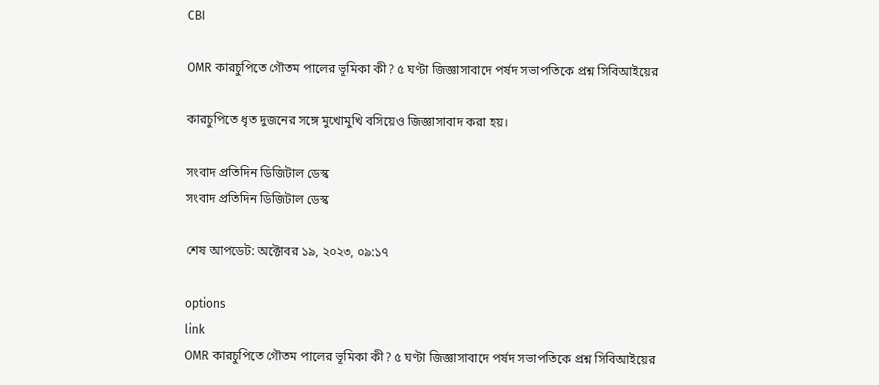CBI

OMR কারচুপিতে গৌতম পালের ভূমিকা কী? ৫ ঘণ্টা জিজ্ঞাসাবাদে পর্ষদ সভাপতিকে প্রশ্ন সিবিআইয়ের

কারচুপিতে ধৃত দুজনের সঙ্গে মুখোমুখি বসিয়েও জিজ্ঞাসাবাদ করা হয়।

সংবাদ প্রতিদিন ডিজিটাল ডেস্ক
সংবাদ প্রতিদিন ডিজিটাল ডেস্ক

শেষ আপডেট: অক্টোবর ১৯, ২০২৩, ০৯:১৭

options
link
OMR কারচুপিতে গৌতম পালের ভূমিকা কী? ৫ ঘণ্টা জিজ্ঞাসাবাদে পর্ষদ সভাপতিকে প্রশ্ন সিবিআইয়ের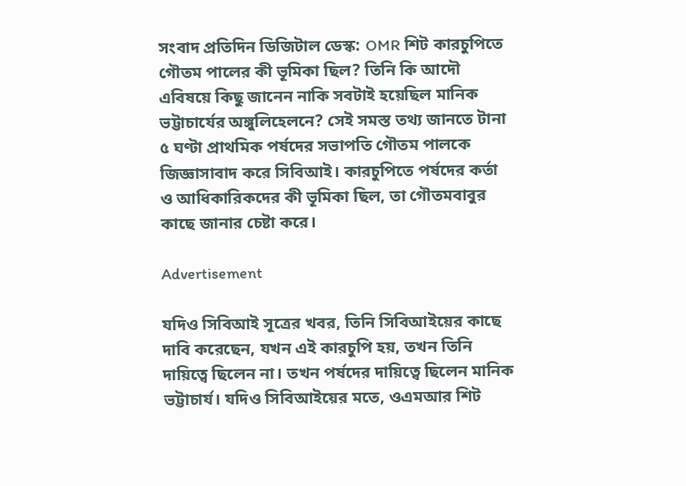সংবাদ প্রতিদিন ডিজিটাল ডেস্ক: OMR শিট কারচুপিতে গৌতম পালের কী ভূমিকা ছিল? তিনি কি আদৌ এবিষয়ে কিছু জানেন নাকি সবটাই হয়েছিল মানিক ভট্টাচার্যের অঙ্গুলিহেলনে? সেই সমস্ত তথ্য জানতে টানা ৫ ঘণ্টা প্রাথমিক পর্ষদের সভাপতি গৌতম পালকে জিজ্ঞাসাবাদ করে সিবিআই। কারচুপিতে পর্ষদের কর্তা ও আধিকারিকদের কী ভূমিকা ছিল, তা গৌতমবাবুর কাছে জানার চেষ্টা করে।

Advertisement

যদিও সিবিআই সূত্রের খবর, তিনি সিবিআইয়ের কাছে দাবি করেছেন, যখন এই কারচুপি হয়, তখন তিনি দায়িত্বে ছিলেন না। তখন পর্ষদের দায়িত্বে ছিলেন মানিক ভট্টাচার্য। যদিও সিবিআইয়ের মতে, ওএমআর শিট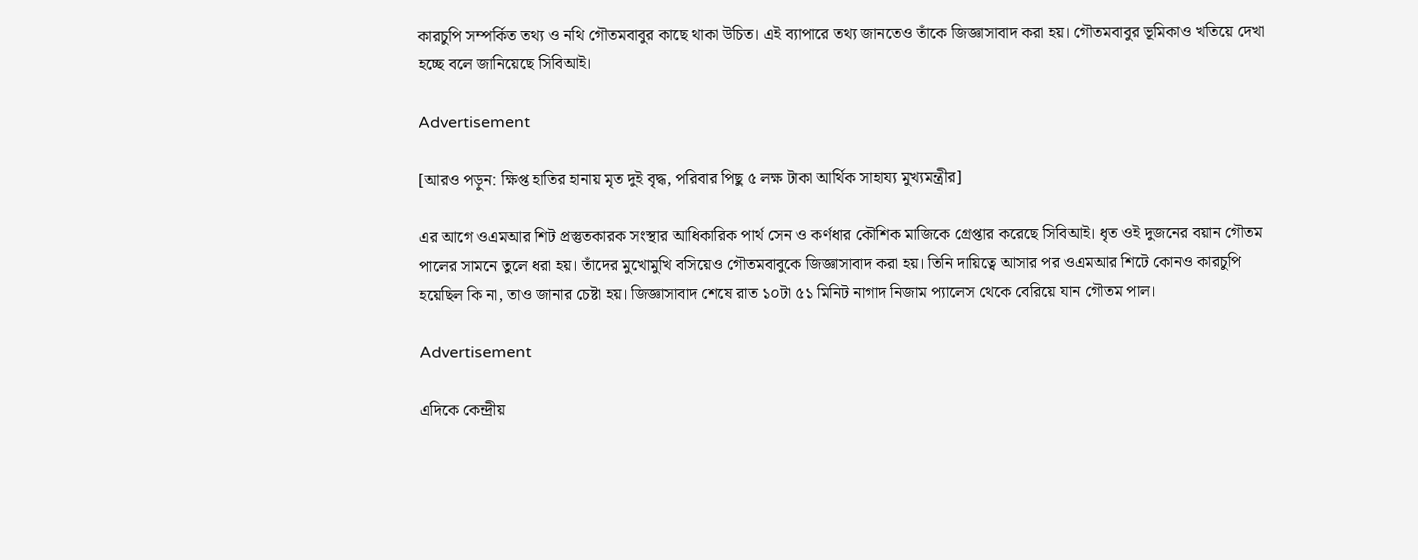কারচুপি সম্পর্কিত তথ‌্য ও নথি গৌতমবাবুর কাছে থাকা উচিত। এই ব‌্যাপারে তথ‌্য জানতেও তাঁকে জিজ্ঞাসাবাদ করা হয়। গৌতমবাবুর ভূমিকাও খতিয়ে দেখা হচ্ছে বলে জানিয়েছে সিবিআই।

Advertisement

[আরও পড়ুন: ক্ষিপ্ত হাতির হানায় মৃত দুই বৃদ্ধ, পরিবার পিছু ৫ লক্ষ টাকা আর্থিক সাহায্য মুখ্যমন্ত্রীর]

এর আগে ওএমআর শিট প্রস্তুতকারক সংস্থার আধিকারিক পার্থ সেন ও কর্ণধার কৌশিক মাজিকে গ্রেপ্তার করেছে সিবিআই। ধৃত ওই দুজনের বয়ান গৌতম পালের সামনে তুলে ধরা হয়। তাঁদের মুখোমুখি বসিয়েও গৌতমবাবুকে জিজ্ঞাসাবাদ করা হয়। তিনি দায়িত্বে আসার পর ওএমআর শিটে কোনও কারচুপি হয়েছিল কি না, তাও জানার চেষ্টা হয়। জিজ্ঞাসাবাদ শেষে রাত ১০টা ৫১ মিনিট নাগাদ নিজাম প্যালেস থেকে বেরিয়ে যান গৌতম পাল।

Advertisement

এদিকে কেন্দ্রীয়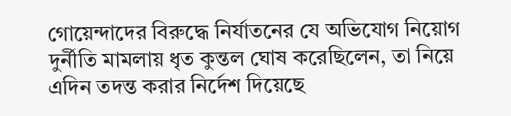গোয়েন্দাদের বিরুদ্ধে নির্যাতনের যে অভিযোগ নিয়োগ দুর্নীতি মামলায় ধৃত কুন্তল ঘোষ করেছিলেন, তা নিয়ে এদিন তদন্ত করার নির্দেশ দিয়েছে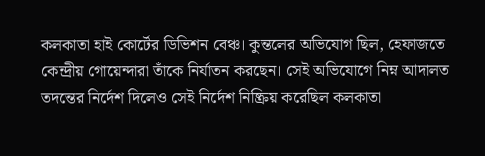কলকাতা হাই কোর্টের ডিভিশন বেঞ্চ। কুন্তলের অভিযোগ ছিল, হেফাজতে কেন্দ্রীয় গোয়েন্দারা তাঁকে নির্যাতন করছেন। সেই অভিযোগে নিম্ন আদালত তদন্তের নির্দেশ দিলেও সেই নির্দেশ নিষ্ক্রিয় করেছিল কলকাতা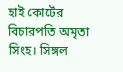হাই কোর্টের বিচারপতি অমৃতা সিংহ। সিঙ্গল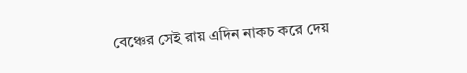বেঞ্চের সেই রায় এদিন নাকচ করে দেয়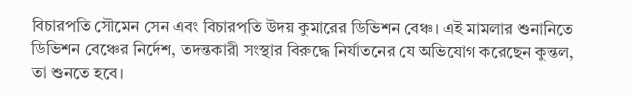বিচারপতি সৌমেন সেন এবং বিচারপতি উদয় কুমারের ডিভিশন বেঞ্চ। এই মামলার শুনানিতে ডিভিশন বেঞ্চের নির্দেশ, তদন্তকারী সংস্থার বিরুদ্ধে নির্যাতনের যে অভিযোগ করেছেন কুন্তল, তা শুনতে হবে।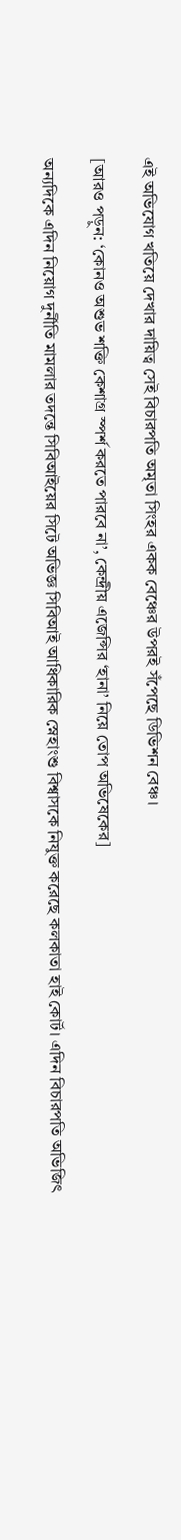এই অভিযোগ খতিয়ে দেখার দায়িত্ব সেই বিচারপতি অমৃতা সিংহর একক বেঞ্চের উপরই সঁপেছে ডিভিশন বেঞ্চ।

[আরও পড়ুন: ‘কোনও অশুভ শক্তি কেশাগ্র স্পর্শ করতে পারবে না’, কেন্দ্রীয় এজেন্সির ‘হানা’ নিয়ে তোপ অভিষেকের]

অন‌্যদিকে এদিন নিয়োগ দুর্নীতি মামলার তদন্তে সিবিআইয়ের সিটে অভিজ্ঞ সিবিআই আধিকারিক স্নেহাংশু বিশ্বাসকে নিযুক্ত করেছে কলকাতা হাই কোর্ট। এদিন বিচারপতি অভিজিৎ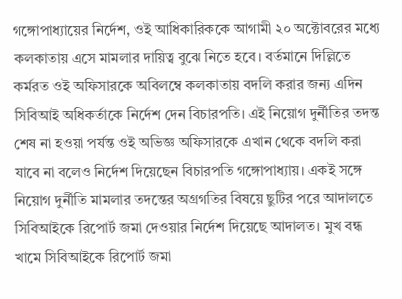গঙ্গোপাধ্যায়ের নির্দেশ, ওই আধিকারিককে আগামী ২০ অক্টোবরের মধ্যে কলকাতায় এসে মামলার দায়িত্ব বুঝে নিতে হবে। বর্তমানে দিল্লিতে কর্মরত ওই অফিসারকে অবিলম্বে কলকাতায় বদলি করার জন্য এদিন সিবিআই অধিকর্তাকে নির্দেশ দেন বিচারপতি। এই নিয়োগ দুর্নীতির তদন্ত শেষ না হওয়া পর্যন্ত ওই অভিজ্ঞ অফিসারকে এখান থেকে বদলি করা যাবে না বলেও নির্দেশ দিয়েছেন বিচারপতি গঙ্গোপাধ‌্যায়। একই সঙ্গে নিয়োগ দুর্নীতি মামলার তদন্তের অগ্রগতির বিষয়ে ছুটির পরে আদালতে সিবিআইকে রিপোর্ট জমা দেওয়ার নির্দেশ দিয়েছে আদালত। মুখ বন্ধ খামে সিবিআইকে রিপোর্ট জমা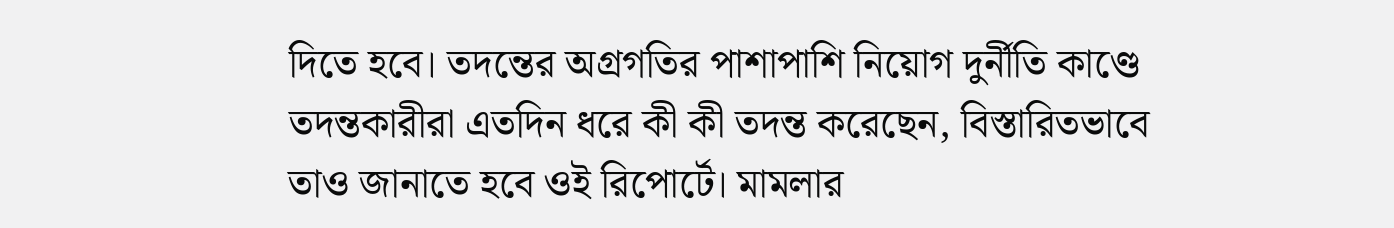দিতে হবে। তদন্তের অগ্রগতির পাশাপাশি নিয়োগ দুর্নীতি কাণ্ডে তদন্তকারীরা এতদিন ধরে কী কী তদন্ত করেছেন, বিস্তারিতভাবে তাও জানাতে হবে ওই রিপোর্টে। মামলার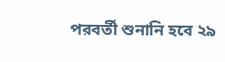পরবর্তী শুনানি হবে ২৯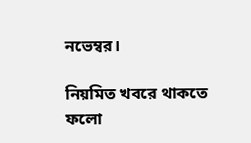নভেম্বর।

নিয়মিত খবরে থাকতে ফলো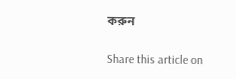করুন

Share this article on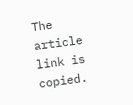The article link is copied.